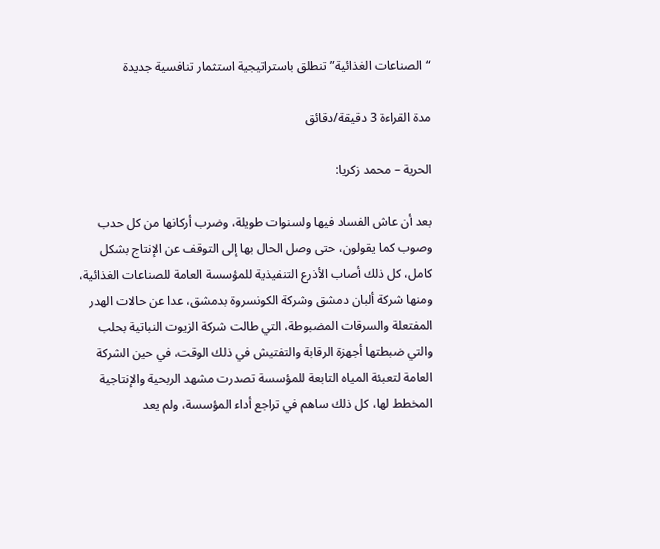“الصناعات الغذائية” تنطلق باستراتيجية استثمار تنافسية جديدة

مدة القراءة 3 دقيقة/دقائق

الحرية – محمد زكريا:

بعد أن عاش الفساد فيها ولسنوات طويلة، وضرب أركانها من كل حدب وصوب كما يقولون، حتى وصل الحال بها إلى التوقف عن الإنتاج بشكل كامل، كل ذلك أصاب الأذرع التنفيذية للمؤسسة العامة للصناعات الغذائية، ومنها شركة ألبان دمشق وشركة الكونسروة بدمشق، عدا عن حالات الهدر المفتعلة والسرقات المضبوطة، التي طالت شركة الزيوت النباتية بحلب والتي ضبطتها أجهزة الرقابة والتفتيش في ذلك الوقت، في حين الشركة العامة لتعبئة المياه التابعة للمؤسسة تصدرت مشهد الربحية والإنتاجية المخطط لها، كل ذلك ساهم في تراجع أداء المؤسسة، ولم يعد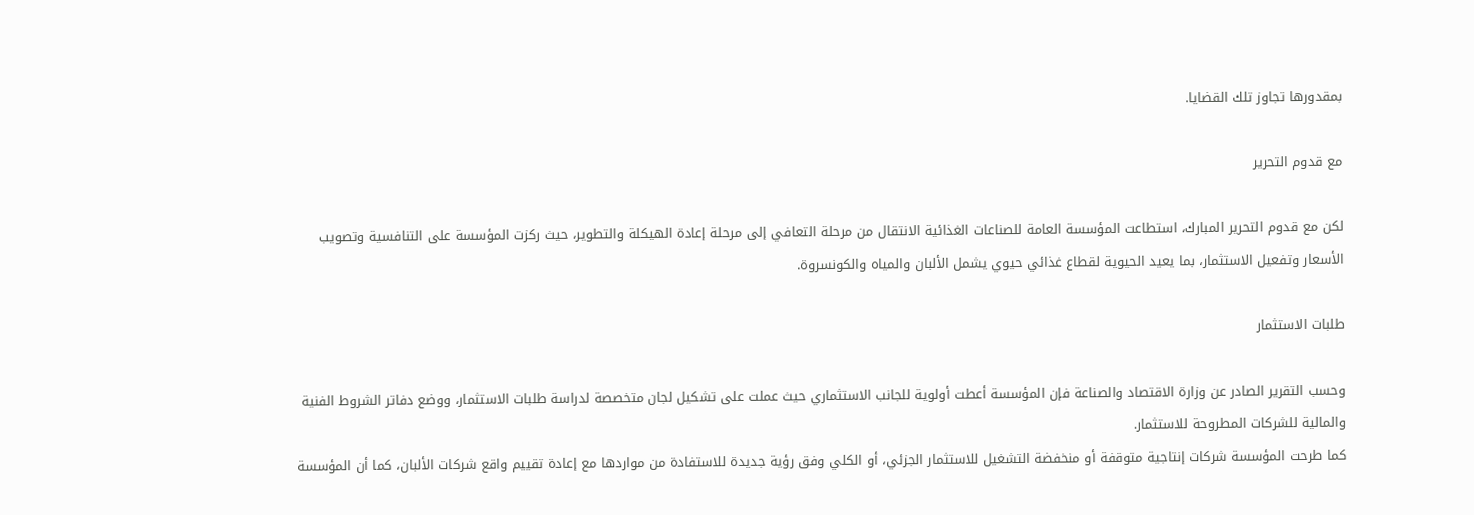بمقدورها تجاوز تلك القضايا.

مع قدوم التحرير

لكن مع قدوم التحرير المبارك، استطاعت المؤسسة العامة للصناعات الغذائية الانتقال من مرحلة التعافي إلى مرحلة إعادة الهيكلة والتطوير، حيث ركزت المؤسسة على التنافسية وتصويب الأسعار وتفعيل الاستثمار، بما يعيد الحيوية لقطاع غذائي حيوي يشمل الألبان والمياه والكونسروة.

طلبات الاستثمار

وحسب التقرير الصادر عن وزارة الاقتصاد والصناعة فإن المؤسسة أعطت أولوية للجانب الاستثماري حيث عملت على تشكيل لجان متخصصة لدراسة طلبات الاستثمار، ووضع دفاتر الشروط الفنية والمالية للشركات المطروحة للاستثمار.
كما طرحت المؤسسة شركات إنتاجية متوقفة أو منخفضة التشغيل للاستثمار الجزئي، أو الكلي وفق رؤية جديدة للاستفادة من مواردها مع إعادة تقييم واقع شركات الألبان، كما أن المؤسسة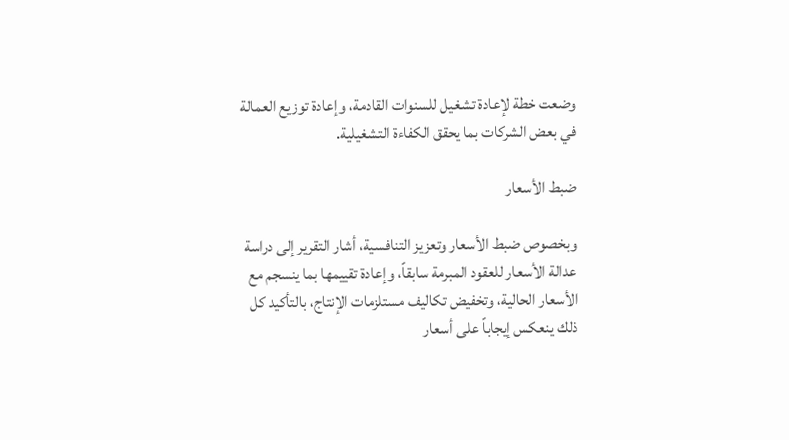وضعت خطة لإعادة تشغيل للسنوات القادمة، وإعادة توزيع العمالة في بعض الشركات بما يحقق الكفاءة التشغيلية.

ضبط الأسعار

وبخصوص ضبط الأسعار وتعزيز التنافسية، أشار التقرير إلى دراسة عدالة الأسعار للعقود المبرمة سابقاً، وإعادة تقييمها بما ينسجم مع الأسعار الحالية، وتخفيض تكاليف مستلزمات الإنتاج، بالتأكيد كل ذلك ينعكس إيجاباً على أسعار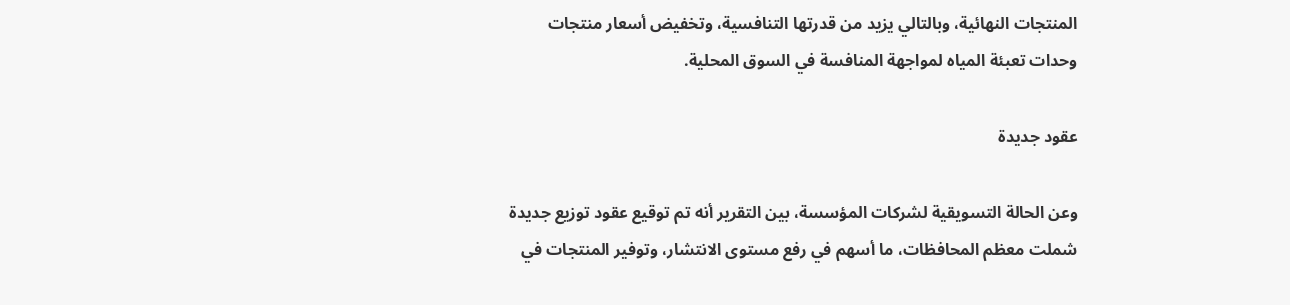المنتجات النهائية، وبالتالي يزيد من قدرتها التنافسية، وتخفيض أسعار منتجات وحدات تعبئة المياه لمواجهة المنافسة في السوق المحلية.

عقود جديدة

وعن الحالة التسويقية لشركات المؤسسة، بين التقرير أنه تم توقيع عقود توزيع جديدة شملت معظم المحافظات، ما أسهم في رفع مستوى الانتشار، وتوفير المنتجات في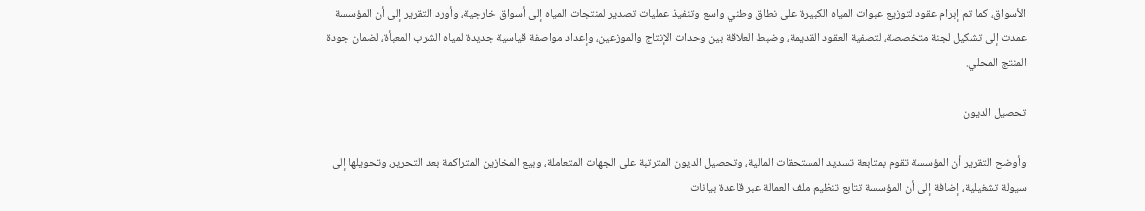الأسواق، كما تم إبرام عقود لتوزيع عبوات المياه الكبيرة على نطاق وطني واسع وتنفيذ عمليات تصدير لمنتجات المياه إلى أسواق خارجية، وأورد التقرير إلى أن المؤسسة عمدت إلى تشكيل لجنة متخصصة، لتصفية العقود القديمة، وضبط العلاقة بين وحدات الإنتاج والموزعين، وإعداد مواصفة قياسية جديدة لمياه الشرب المعبأة، لضمان جودة المنتج المحلي.

تحصيل الديون

وأوضح التقرير أن المؤسسة تقوم بمتابعة تسديد المستحقات المالية، وتحصيل الديون المترتبة على الجهات المتعاملة، وبيع المخازين المتراكمة بعد التحرير، وتحويلها إلى سيولة تشغيلية، إضافة إلى أن المؤسسة تتابع تنظيم ملف العمالة عبر قاعدة بيانات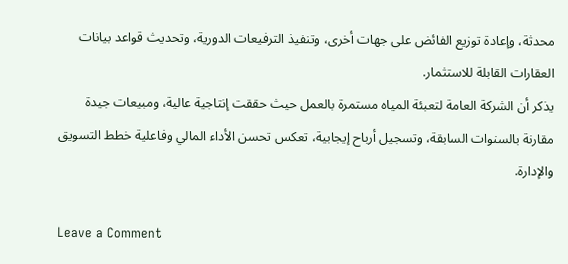محدثة، وإعادة توزيع الفائض على جهات أخرى، وتنفيذ الترفيعات الدورية، وتحديث قواعد بيانات العقارات القابلة للاستثمار.
يذكر أن الشركة العامة لتعبئة المياه مستمرة بالعمل حيث حققت إنتاجية عالية، ومبيعات جيدة مقارنة بالسنوات السابقة، وتسجيل أرباح إيجابية، تعكس تحسن الأداء المالي وفاعلية خطط التسويق والإدارة.

Leave a Comment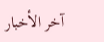آخر الأخبار